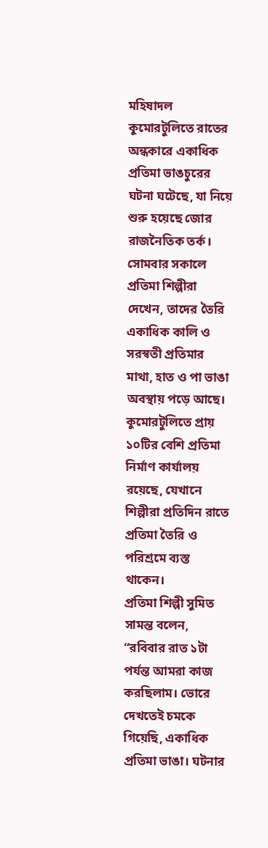মহিষাদল কুমোরটুলিতে রাতের অন্ধকারে একাধিক প্রতিমা ভাঙচুরের ঘটনা ঘটেছে, যা নিয়ে শুরু হয়েছে জোর রাজনৈতিক তর্ক। সোমবার সকালে প্রতিমা শিল্পীরা দেখেন, তাদের তৈরি একাধিক কালি ও সরস্বতী প্রতিমার মাথা, হাত ও পা ভাঙা অবস্থায় পড়ে আছে। কুমোরটুলিতে প্রায় ১০টির বেশি প্রতিমা নির্মাণ কার্যালয় রয়েছে, যেখানে শিল্পীরা প্রতিদিন রাতে প্রতিমা তৈরি ও পরিশ্রমে ব্যস্ত থাকেন।
প্রতিমা শিল্পী সুমিত সামন্ত বলেন, “রবিবার রাত ১টা পর্যন্ত আমরা কাজ করছিলাম। ভোরে দেখতেই চমকে গিয়েছি, একাধিক প্রতিমা ভাঙা। ঘটনার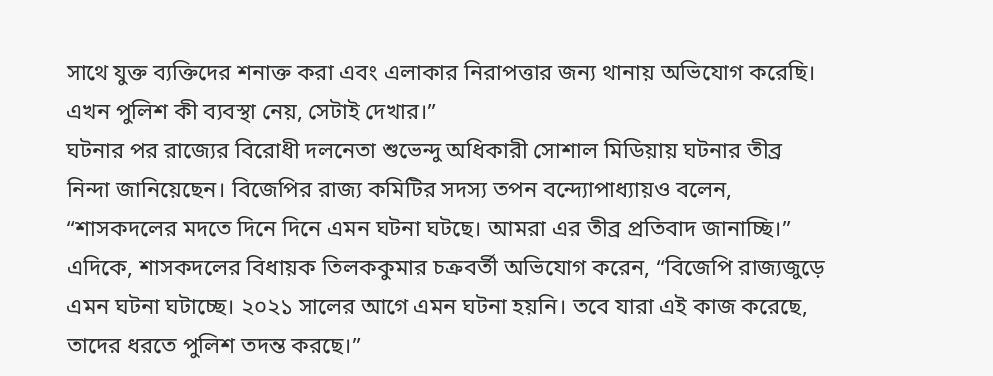সাথে যুক্ত ব্যক্তিদের শনাক্ত করা এবং এলাকার নিরাপত্তার জন্য থানায় অভিযোগ করেছি। এখন পুলিশ কী ব্যবস্থা নেয়, সেটাই দেখার।”
ঘটনার পর রাজ্যের বিরোধী দলনেতা শুভেন্দু অধিকারী সোশাল মিডিয়ায় ঘটনার তীব্র নিন্দা জানিয়েছেন। বিজেপির রাজ্য কমিটির সদস্য তপন বন্দ্যোপাধ্যায়ও বলেন, “শাসকদলের মদতে দিনে দিনে এমন ঘটনা ঘটছে। আমরা এর তীব্র প্রতিবাদ জানাচ্ছি।”
এদিকে, শাসকদলের বিধায়ক তিলককুমার চক্রবর্তী অভিযোগ করেন, “বিজেপি রাজ্যজুড়ে এমন ঘটনা ঘটাচ্ছে। ২০২১ সালের আগে এমন ঘটনা হয়নি। তবে যারা এই কাজ করেছে, তাদের ধরতে পুলিশ তদন্ত করছে।”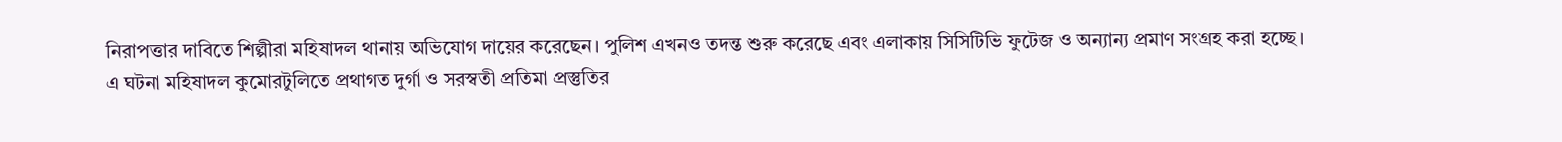নিরাপত্তার দাবিতে শিল্পীরা মহিষাদল থানায় অভিযোগ দায়ের করেছেন। পুলিশ এখনও তদন্ত শুরু করেছে এবং এলাকায় সিসিটিভি ফুটেজ ও অন্যান্য প্রমাণ সংগ্রহ করা হচ্ছে।
এ ঘটনা মহিষাদল কুমোরটুলিতে প্রথাগত দুর্গা ও সরস্বতী প্রতিমা প্রস্তুতির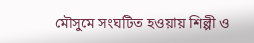মৌসুমে সংঘটিত হওয়ায় শিল্পী ও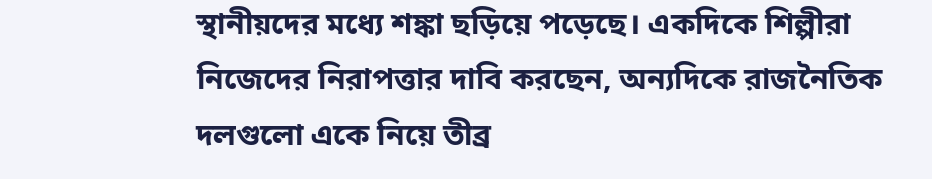স্থানীয়দের মধ্যে শঙ্কা ছড়িয়ে পড়েছে। একদিকে শিল্পীরা নিজেদের নিরাপত্তার দাবি করছেন, অন্যদিকে রাজনৈতিক দলগুলো একে নিয়ে তীব্র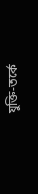যুক্তি-তর্কে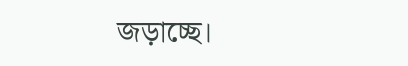জড়াচ্ছে।